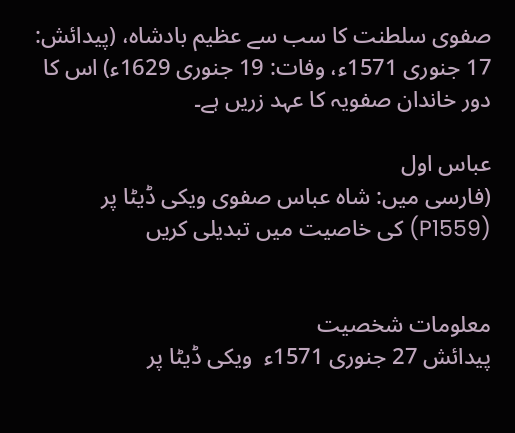صفوی سلطنت کا سب سے عظیم بادشاہ، (پیدائش: 17 جنوری 1571ء، وفات: 19 جنوری 1629ء) اس کا دور خاندان صفویہ کا عہد زریں ہے۔

عباس اول
(فارسی میں: شاه عباس صفوی ویکی ڈیٹا پر (P1559) کی خاصیت میں تبدیلی کریں


معلومات شخصیت
پیدائش 27 جنوری 1571ء  ویکی ڈیٹا پر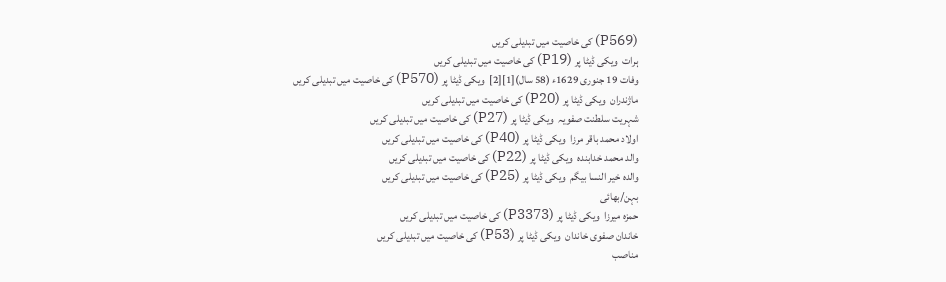(P569) کی خاصیت میں تبدیلی کریں
ہرات  ویکی ڈیٹا پر (P19) کی خاصیت میں تبدیلی کریں
وفات 19 جنوری 1629ء (58 سال)[1][2]  ویکی ڈیٹا پر (P570) کی خاصیت میں تبدیلی کریں
ماژندران  ویکی ڈیٹا پر (P20) کی خاصیت میں تبدیلی کریں
شہریت سلطنت صفویہ  ویکی ڈیٹا پر (P27) کی خاصیت میں تبدیلی کریں
اولاد محمد باقر مرزا  ویکی ڈیٹا پر (P40) کی خاصیت میں تبدیلی کریں
والد محمد خدابندہ  ویکی ڈیٹا پر (P22) کی خاصیت میں تبدیلی کریں
والدہ خیر النسا بیگم  ویکی ڈیٹا پر (P25) کی خاصیت میں تبدیلی کریں
بہن/بھائی
حمزہ میرزا  ویکی ڈیٹا پر (P3373) کی خاصیت میں تبدیلی کریں
خاندان صفوی خاندان  ویکی ڈیٹا پر (P53) کی خاصیت میں تبدیلی کریں
مناصب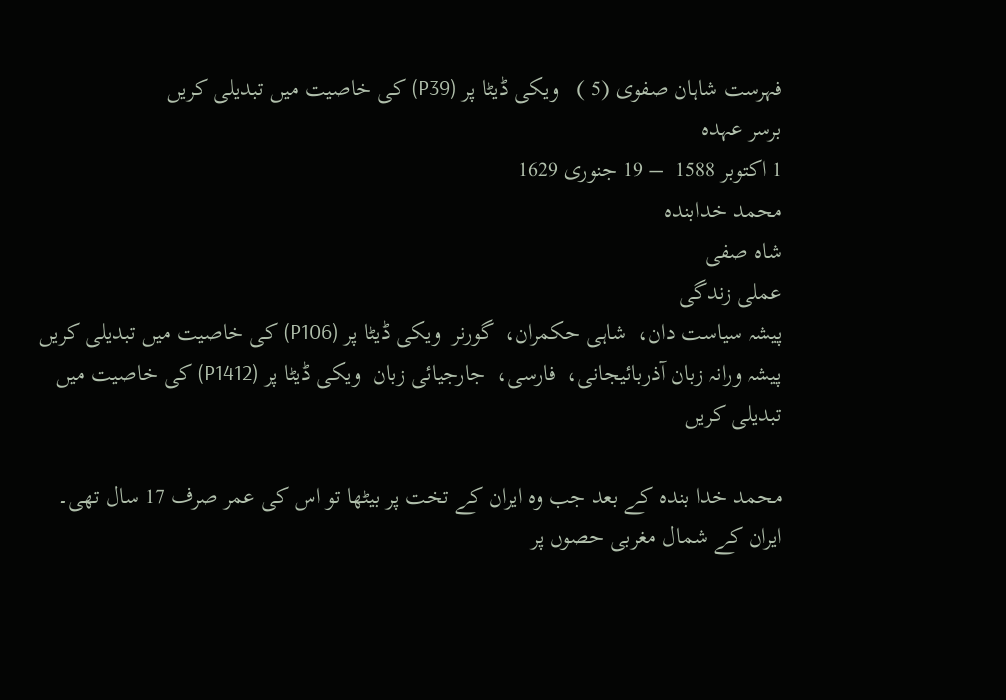فہرست شاہان صفوی (5 )   ویکی ڈیٹا پر (P39) کی خاصیت میں تبدیلی کریں
برسر عہدہ
1 اکتوبر 1588  – 19 جنوری 1629
محمد خدابندہ
شاہ صفی
عملی زندگی
پیشہ سیاست دان،  شاہی حکمران،  گورنر  ویکی ڈیٹا پر (P106) کی خاصیت میں تبدیلی کریں
پیشہ ورانہ زبان آذربائیجانی،  فارسی،  جارجیائی زبان  ویکی ڈیٹا پر (P1412) کی خاصیت میں تبدیلی کریں

محمد خدا بندہ کے بعد جب وہ ایران کے تخت پر بیٹھا تو اس کی عمر صرف 17 سال تھی۔ ایران کے شمال مغربی حصوں پر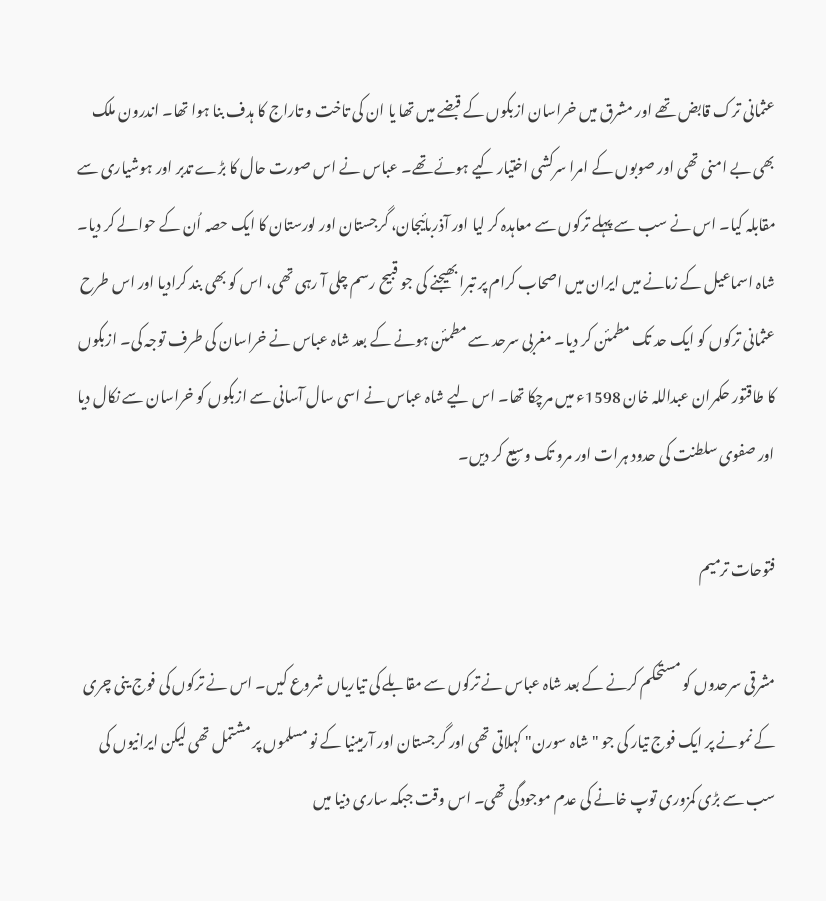عثمانی ترک قابض تھے اور مشرق میں خراسان ازبکوں کے قبضے میں تھا یا ان کی تاخت و تاراج کا ہدف بنا ہوا تھا۔ اندرون ملک بھی بے امنی تھی اور صوبوں کے امرا سرکشی اختیار کیے ہوئے تھے۔ عباس نے اس صورت حال کا بڑے تدبر اور ہوشیاری سے مقابلہ کیا۔ اس نے سب سے پہلے ترکوں سے معاہدہ کر لیا اور آذربائیجان، گرجستان اور لورستان کا ایک حصہ اُن کے حوالے کر دیا۔ شاہ اسماعیل کے زمانے میں ایران میں اصحاب کرام پر تبرا بھیجنے کی جو قبیح رسم چلی آ رہی تھی، اس کو بھی بند کرادیا اور اس طرح عثمانی ترکوں کو ایک حد تک مطمئن کر دیا۔ مغربی سرحد سے مطمئن ہونے کے بعد شاہ عباس نے خراسان کی طرف توجہ کی۔ ازبکوں کا طاقتور حکمران عبداللہ خان 1598ء میں مرچکا تھا۔ اس لیے شاہ عباس نے اسی سال آسانی سے ازبکوں کو خراسان سے نکال دیا اور صفوی سلطنت کی حدود ہرات اور مرو تک وسیع کر دیں۔

فتوحات ترمیم

مشرقی سرحدوں کو مستحکم کرنے کے بعد شاہ عباس نے ترکوں سے مقابلے کی تیاریاں شروع کیں۔ اس نے ترکوں کی فوج ینی چری کے نمونے پر ایک فوج تیار کی جو "شاہ سورن" کہلاتی تھی اور گرجستان اور آرمینیا کے نو مسلموں پر مشتمل تھی لیکن ایرانیوں کی سب سے بڑی کمزوری توپ خانے کی عدم موجودگی تھی۔ اس وقت جبکہ ساری دنیا میں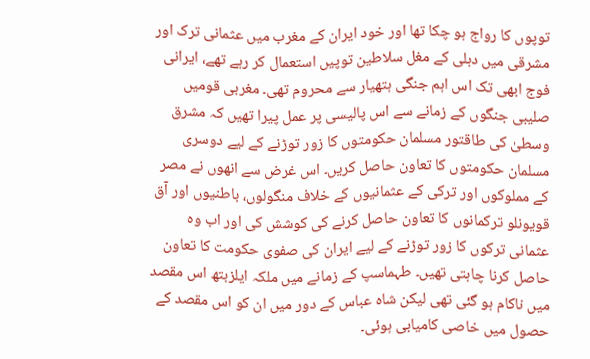توپوں کا رواج ہو چکا تھا اور خود ایران کے مغرب میں عثمانی ترک اور مشرقی میں دہلی کے مغل سلاطین توپیں استعمال کر رہے تھے، ایرانی فوج ابھی تک اس اہم جنگی ہتھیار سے محروم تھی۔ مغربی قومیں صلیبی جنگوں کے زمانے سے اس پالیسی پر عمل پیرا تھیں کہ مشرق وسطیٰ کی طاقتور مسلمان حکومتوں کا زور توڑنے کے لیے دوسری مسلمان حکومتوں کا تعاون حاصل کریں۔ اس غرض سے انھوں نے مصر کے مملوکوں اور ترکی کے عثمانیوں کے خلاف منگولوں، باطنیوں اور آق قویونلو ترکمانوں کا تعاون حاصل کرنے کی کوشش کی اور اب وہ عثمانی ترکوں کا زور توڑنے کے لیے ایران کی صفوی حکومت کا تعاون حاصل کرنا چاہتی تھیں۔ طہماسپ کے زمانے میں ملکہ ایلزبتھ اس مقصد میں ناکام ہو گئی تھی لیکن شاہ عباس کے دور میں ان کو اس مقصد کے حصول میں خاصی کامیابی ہوئی۔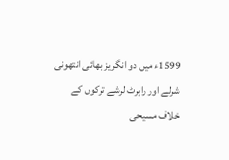1599ء میں دو انگریز بھائی انتھونی شرلے اور رابرٹ لرشے ترکوں کے خلاف مسیحی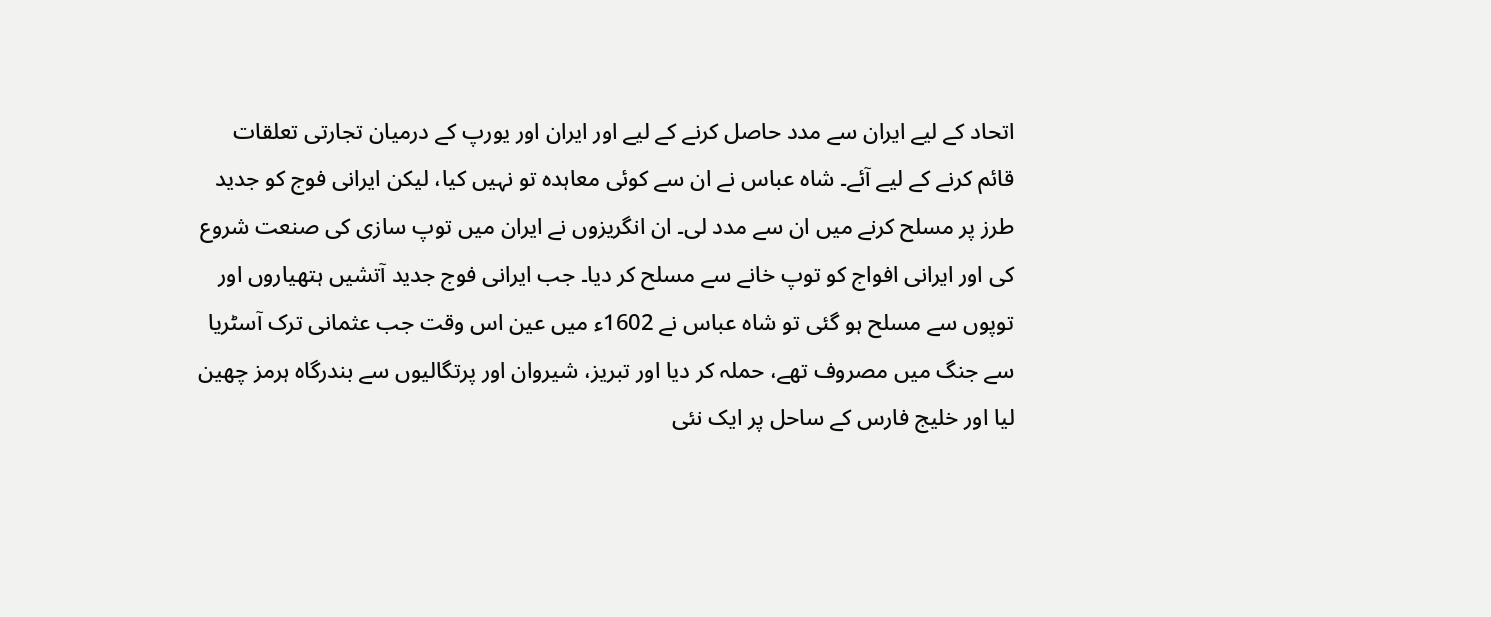اتحاد کے لیے ایران سے مدد حاصل کرنے کے لیے اور ایران اور یورپ کے درمیان تجارتی تعلقات قائم کرنے کے لیے آئے۔ شاہ عباس نے ان سے کوئی معاہدہ تو نہیں کیا، لیکن ایرانی فوج کو جدید طرز پر مسلح کرنے میں ان سے مدد لی۔ ان انگریزوں نے ایران میں توپ سازی کی صنعت شروع کی اور ایرانی افواج کو توپ خانے سے مسلح کر دیا۔ جب ایرانی فوج جدید آتشیں ہتھیاروں اور توپوں سے مسلح ہو گئی تو شاہ عباس نے 1602ء میں عین اس وقت جب عثمانی ترک آسٹریا سے جنگ میں مصروف تھے، حملہ کر دیا اور تبریز، شیروان اور پرتگالیوں سے بندرگاہ ہرمز چھین لیا اور خلیج فارس کے ساحل پر ایک نئی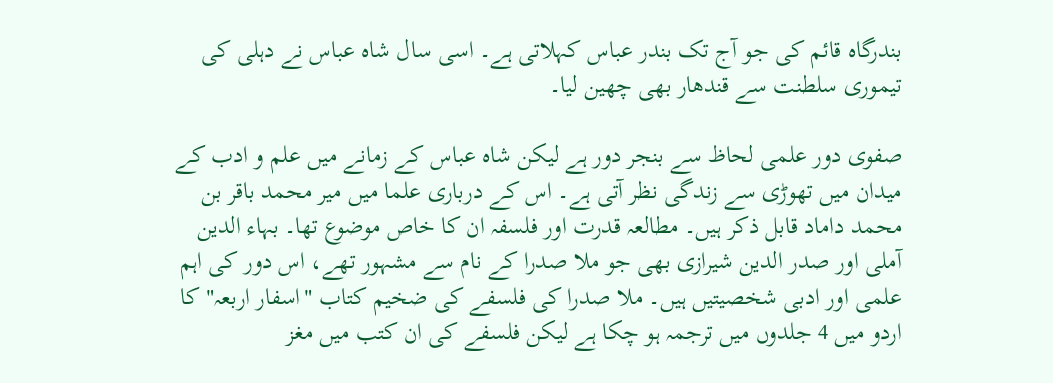بندرگاہ قائم کی جو آج تک بندر عباس کہلاتی ہے۔ اسی سال شاہ عباس نے دہلی کی تیموری سلطنت سے قندھار بھی چھین لیا۔

صفوی دور علمی لحاظ سے بنجر دور ہے لیکن شاہ عباس کے زمانے میں علم و ادب کے میدان میں تھوڑی سے زندگی نظر آتی ہے۔ اس کے درباری علما میں میر محمد باقر بن محمد داماد قابل ذکر ہیں۔ مطالعہ قدرت اور فلسفہ ان کا خاص موضوع تھا۔ بہاء الدین آملی اور صدر الدین شیرازی بھی جو ملا صدرا کے نام سے مشہور تھے، اس دور کی اہم علمی اور ادبی شخصیتیں ہیں۔ ملا صدرا کی فلسفے کی ضخیم کتاب "اسفار اربعہ" کا اردو میں 4 جلدوں میں ترجمہ ہو چکا ہے لیکن فلسفے کی ان کتب میں مغز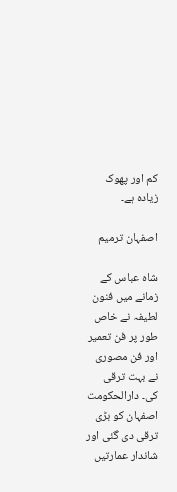کم اور پھوک زیادہ ہے۔

اصفہان ترمیم

شاہ عباس کے زمانے میں فنون لطیفہ نے خاص طور پر فن تعمیر اور فن مصوری نے بہت ترقی کی۔ دارالحکومت اصفہان کو بڑی ترقی دی گئی اور شاندار عمارتیں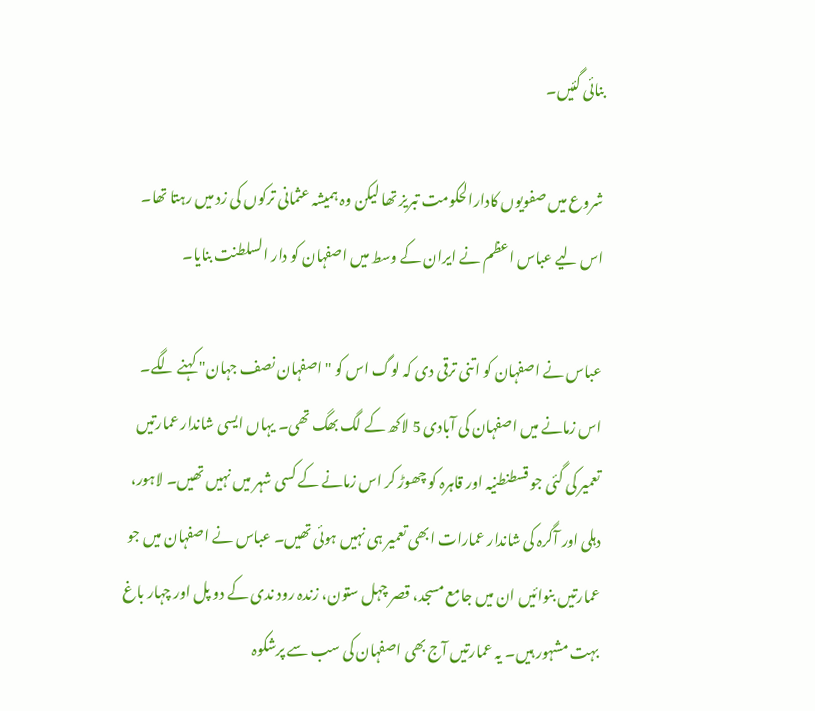بنائی گئیں۔

شروع میں صفویوں کادارالحکومت تبریز تھا لیکن وہ ہمیشہ عثمانی ترکوں کی زد میں رہتا تھا۔ اس لیے عباس اعظم نے ایران کے وسط میں اصفہان کو دار السلطنت بنایا۔

عباس نے اصفہان کو اتنی ترقی دی کہ لوگ اس کو "اصفہان نصف جہان" کہنے لگے۔ اس زمانے میں اصفہان کی آبادی 5 لاکھ کے لگ بھگ تھی۔ یہاں ایسی شاندار عمارتیں تعمیر کی گئی جو قسطنطنیہ اور قاہرہ کو چھوڑ کر اس زمانے کے کسی شہر میں نہیں تھیں۔ لاہور، دہلی اور آگرہ کی شاندار عمارات ابھی تعمیر ہی نہیں ہوئی تھیں۔ عباس نے اصفہان میں جو عمارتیں بنوائیں ان میں جامع مسجد، قصر چہل ستون، زندہ رود ندی کے دو پل اور چہار باغ بہت مشہور ہیں۔ یہ عمارتیں آج بھی اصفہان کی سب سے پرشکوہ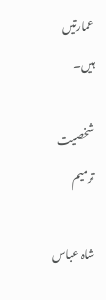عمارتیں ہیں۔

شخصیت ترمیم

شاہ عباس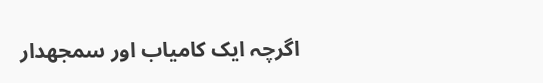اگرچہ ایک کامیاب اور سمجھدار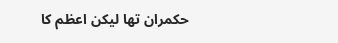حکمران تھا لیکن اعظم کا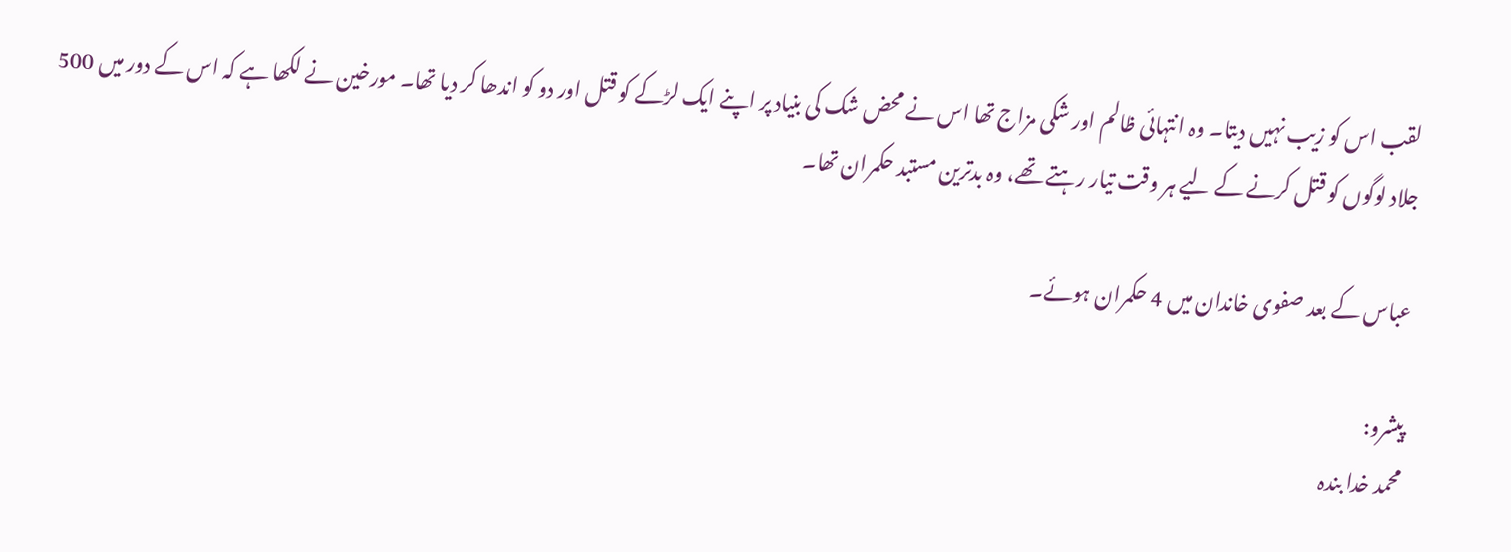لقب اس کو زیب نہیں دیتا۔ وہ انتہائی ظالم اور شکی مزاج تھا اس نے محض شک کی بنیاد پر اپنے ایک لڑکے کو قتل اور دو کو اندھا کر دیا تھا۔ مورخین نے لکھا ہے کہ اس کے دور میں 500 جلاد لوگوں کو قتل کرنے کے لیے ہر وقت تیار رہتے تھے، وہ بدترین مستبد حکمران تھا۔

عباس کے بعد صفوی خاندان میں 4 حکمران ہوئے۔

پیشرو:
محمد خدا بندہ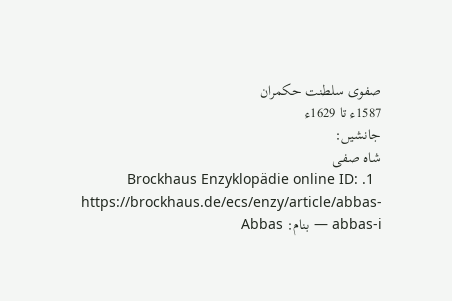صفوی سلطنت حکمران
1587ء تا 1629ء
جانشیں:
شاہ صفی
  1. Brockhaus Enzyklopädie online ID: https://brockhaus.de/ecs/enzy/article/abbas-abbas-i — بنام: Abbas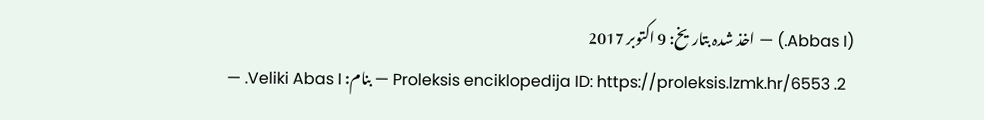(Abbas I.) — اخذ شدہ بتاریخ: 9 اکتوبر 2017
  2. Proleksis enciklopedija ID: https://proleksis.lzmk.hr/6553 — بنام: Veliki Abas I. —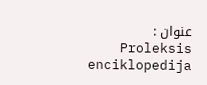عنوان : Proleksis enciklopedija